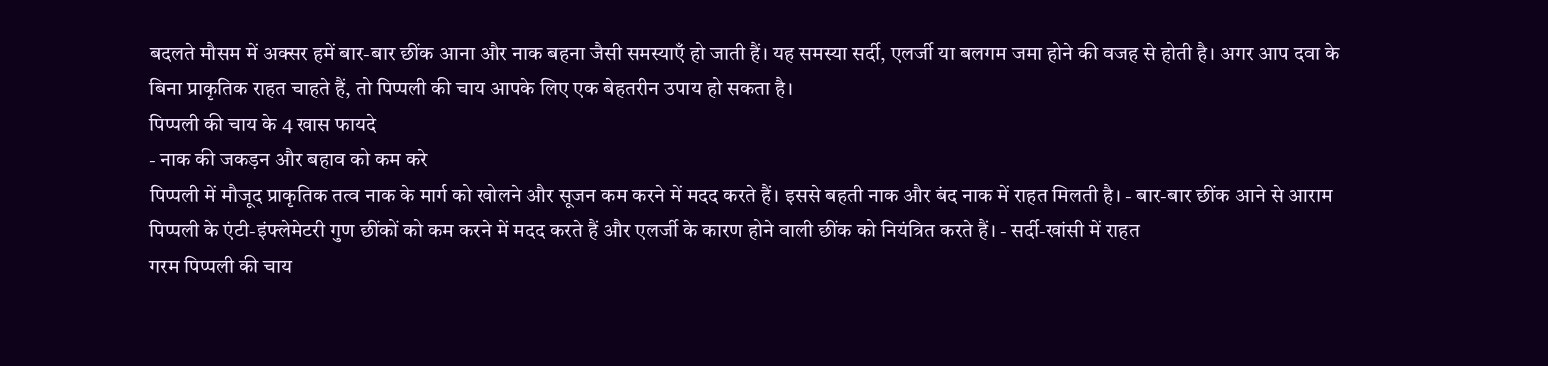बदलते मौसम में अक्सर हमें बार-बार छींक आना और नाक बहना जैसी समस्याएँ हो जाती हैं। यह समस्या सर्दी, एलर्जी या बलगम जमा होने की वजह से होती है। अगर आप दवा के बिना प्राकृतिक राहत चाहते हैं, तो पिप्पली की चाय आपके लिए एक बेहतरीन उपाय हो सकता है।
पिप्पली की चाय के 4 खास फायदे
- नाक की जकड़न और बहाव को कम करे
पिप्पली में मौजूद प्राकृतिक तत्व नाक के मार्ग को खोलने और सूजन कम करने में मदद करते हैं। इससे बहती नाक और बंद नाक में राहत मिलती है। - बार-बार छींक आने से आराम
पिप्पली के एंटी-इंफ्लेमेटरी गुण छींकों को कम करने में मदद करते हैं और एलर्जी के कारण होने वाली छींक को नियंत्रित करते हैं। - सर्दी-खांसी में राहत
गरम पिप्पली की चाय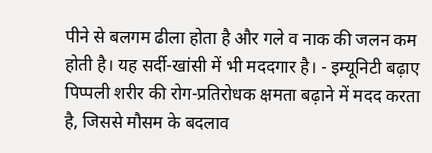पीने से बलगम ढीला होता है और गले व नाक की जलन कम होती है। यह सर्दी-खांसी में भी मददगार है। - इम्यूनिटी बढ़ाए
पिप्पली शरीर की रोग-प्रतिरोधक क्षमता बढ़ाने में मदद करता है, जिससे मौसम के बदलाव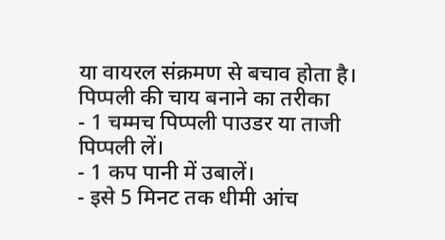या वायरल संक्रमण से बचाव होता है।
पिप्पली की चाय बनाने का तरीका
- 1 चम्मच पिप्पली पाउडर या ताजी पिप्पली लें।
- 1 कप पानी में उबालें।
- इसे 5 मिनट तक धीमी आंच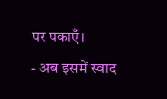पर पकाएँ।
- अब इसमें स्वाद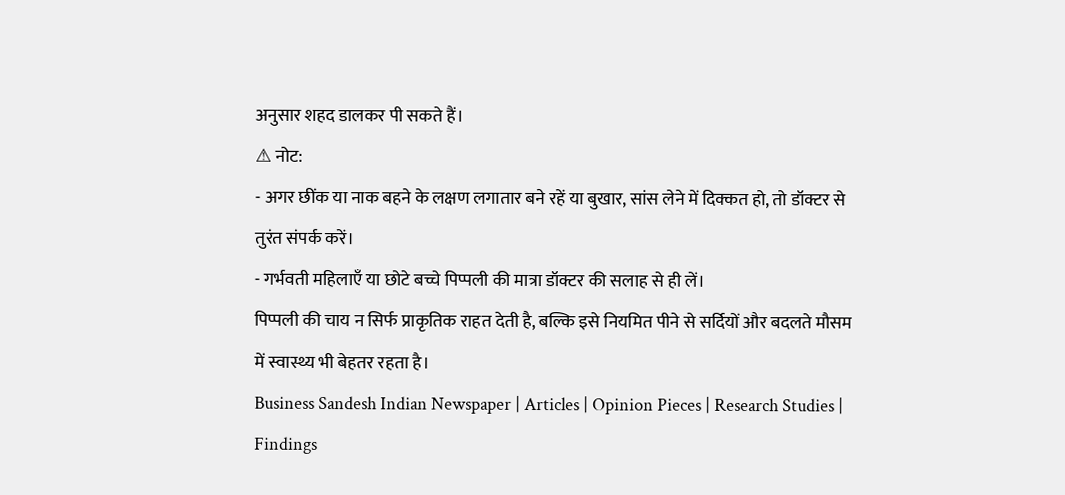अनुसार शहद डालकर पी सकते हैं।
⚠ नोट:
- अगर छींक या नाक बहने के लक्षण लगातार बने रहें या बुखार, सांस लेने में दिक्कत हो, तो डॉक्टर से तुरंत संपर्क करें।
- गर्भवती महिलाएँ या छोटे बच्चे पिप्पली की मात्रा डॉक्टर की सलाह से ही लें।
पिप्पली की चाय न सिर्फ प्राकृतिक राहत देती है, बल्कि इसे नियमित पीने से सर्दियों और बदलते मौसम में स्वास्थ्य भी बेहतर रहता है।
Business Sandesh Indian Newspaper | Articles | Opinion Pieces | Research Studies | Findings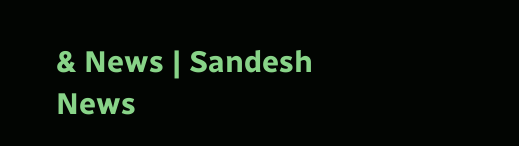& News | Sandesh News